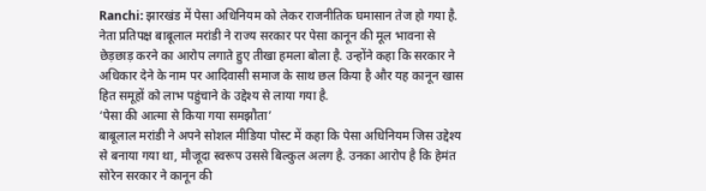Ranchi: झारखंड में पेसा अधिनियम को लेकर राजनीतिक घमासान तेज हो गया है. नेता प्रतिपक्ष बाबूलाल मरांडी ने राज्य सरकार पर पेसा कानून की मूल भावना से छेड़छाड़ करने का आरोप लगाते हुए तीखा हमला बोला है. उन्होंने कहा कि सरकार ने अधिकार देने के नाम पर आदिवासी समाज के साथ छल किया है और यह कानून खास हित समूहों को लाभ पहुंचाने के उद्देश्य से लाया गया है.
‘पेसा की आत्मा से किया गया समझौता’
बाबूलाल मरांडी ने अपने सोशल मीडिया पोस्ट में कहा कि पेसा अधिनियम जिस उद्देश्य से बनाया गया था, मौजूदा स्वरूप उससे बिल्कुल अलग है. उनका आरोप है कि हेमंत सोरेन सरकार ने कानून की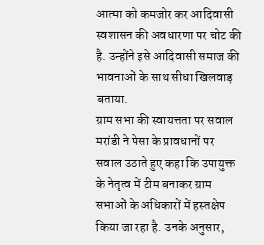आत्मा को कमजोर कर आदिवासी स्वशासन की अवधारणा पर चोट की है. उन्होंने इसे आदिवासी समाज की भावनाओं के साथ सीधा खिलवाड़ बताया.
ग्राम सभा की स्वायत्तता पर सवाल
मरांडी ने पेसा के प्रावधानों पर सवाल उठाते हुए कहा कि उपायुक्त के नेतृत्व में टीम बनाकर ग्राम सभाओं के अधिकारों में हस्तक्षेप किया जा रहा है. उनके अनुसार,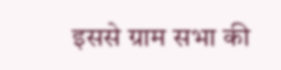इससे ग्राम सभा की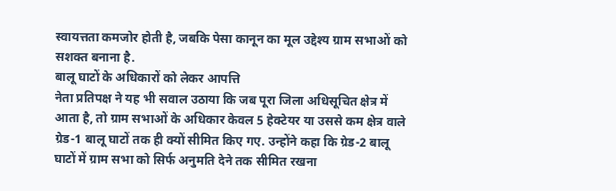स्वायत्तता कमजोर होती है, जबकि पेसा कानून का मूल उद्देश्य ग्राम सभाओं को सशक्त बनाना है.
बालू घाटों के अधिकारों को लेकर आपत्ति
नेता प्रतिपक्ष ने यह भी सवाल उठाया कि जब पूरा जिला अधिसूचित क्षेत्र में आता है, तो ग्राम सभाओं के अधिकार केवल 5 हेक्टेयर या उससे कम क्षेत्र वाले ग्रेड-1 बालू घाटों तक ही क्यों सीमित किए गए. उन्होंने कहा कि ग्रेड-2 बालू घाटों में ग्राम सभा को सिर्फ अनुमति देने तक सीमित रखना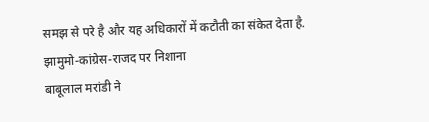समझ से परे है और यह अधिकारों में कटौती का संकेत देता है.
झामुमो-कांग्रेस-राजद पर निशाना
बाबूलाल मरांडी ने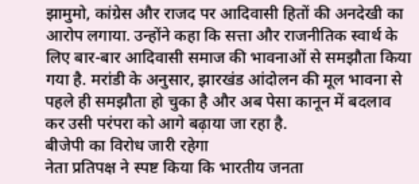झामुमो, कांग्रेस और राजद पर आदिवासी हितों की अनदेखी का आरोप लगाया. उन्होंने कहा कि सत्ता और राजनीतिक स्वार्थ के लिए बार-बार आदिवासी समाज की भावनाओं से समझौता किया गया है. मरांडी के अनुसार, झारखंड आंदोलन की मूल भावना से पहले ही समझौता हो चुका है और अब पेसा कानून में बदलाव कर उसी परंपरा को आगे बढ़ाया जा रहा है.
बीजेपी का विरोध जारी रहेगा
नेता प्रतिपक्ष ने स्पष्ट किया कि भारतीय जनता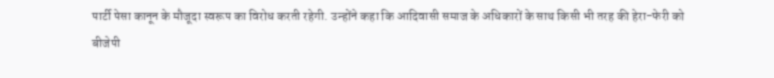पार्टी पेसा कानून के मौजूदा स्वरूप का विरोध करती रहेगी. उन्होंने कहा कि आदिवासी समाज के अधिकारों के साथ किसी भी तरह की हेरा-फेरी को बीजेपी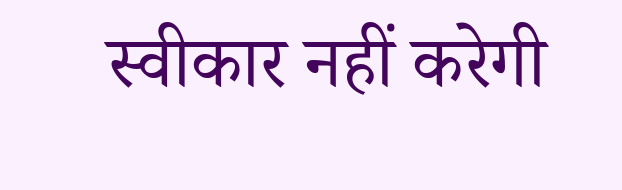स्वीकार नहीं करेगी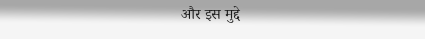और इस मुद्दे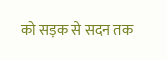को सड़क से सदन तक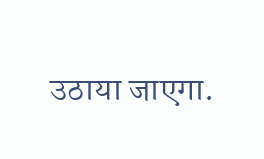उठाया जाएगा.